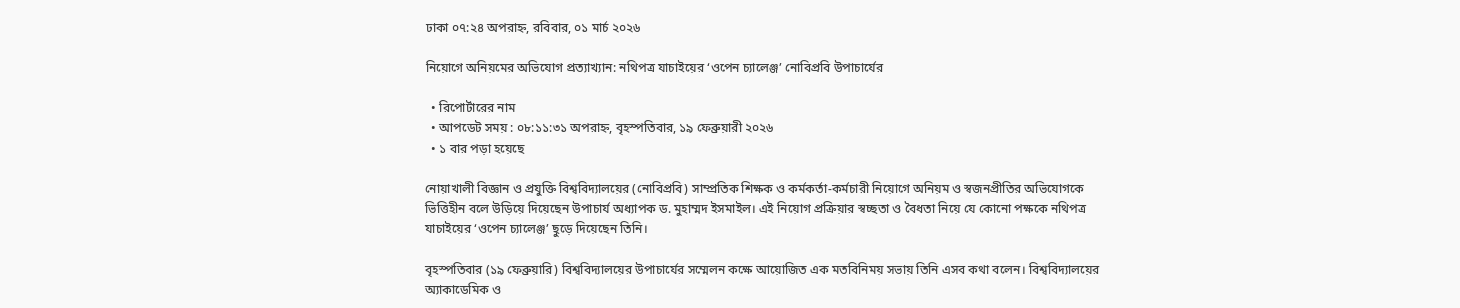ঢাকা ০৭:২৪ অপরাহ্ন, রবিবার, ০১ মার্চ ২০২৬

নিয়োগে অনিয়মের অভিযোগ প্রত্যাখ্যান: নথিপত্র যাচাইয়ের ‘ওপেন চ্যালেঞ্জ’ নোবিপ্রবি উপাচার্যের

  • রিপোর্টারের নাম
  • আপডেট সময় : ০৮:১১:৩১ অপরাহ্ন, বৃহস্পতিবার, ১৯ ফেব্রুয়ারী ২০২৬
  • ১ বার পড়া হয়েছে

নোয়াখালী বিজ্ঞান ও প্রযুক্তি বিশ্ববিদ্যালয়ের (নোবিপ্রবি) সাম্প্রতিক শিক্ষক ও কর্মকর্তা-কর্মচারী নিয়োগে অনিয়ম ও স্বজনপ্রীতির অভিযোগকে ভিত্তিহীন বলে উড়িয়ে দিয়েছেন উপাচার্য অধ্যাপক ড. মুহাম্মদ ইসমাইল। এই নিয়োগ প্রক্রিয়ার স্বচ্ছতা ও বৈধতা নিয়ে যে কোনো পক্ষকে নথিপত্র যাচাইয়ের ‘ওপেন চ্যালেঞ্জ’ ছুড়ে দিয়েছেন তিনি।

বৃহস্পতিবার (১৯ ফেব্রুয়ারি) বিশ্ববিদ্যালয়ের উপাচার্যের সম্মেলন কক্ষে আয়োজিত এক মতবিনিময় সভায় তিনি এসব কথা বলেন। বিশ্ববিদ্যালয়ের অ্যাকাডেমিক ও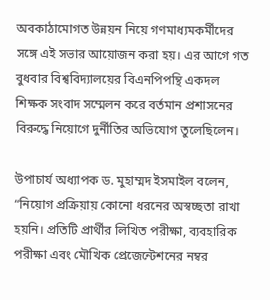অবকাঠামোগত উন্নয়ন নিয়ে গণমাধ্যমকর্মীদের সঙ্গে এই সভার আয়োজন করা হয়। এর আগে গত বুধবার বিশ্ববিদ্যালয়ের বিএনপিপন্থি একদল শিক্ষক সংবাদ সম্মেলন করে বর্তমান প্রশাসনের বিরুদ্ধে নিয়োগে দুর্নীতির অভিযোগ তুলেছিলেন।

উপাচার্য অধ্যাপক ড. মুহাম্মদ ইসমাইল বলেন, “নিয়োগ প্রক্রিয়ায় কোনো ধরনের অস্বচ্ছতা রাখা হয়নি। প্রতিটি প্রার্থীর লিখিত পরীক্ষা, ব্যবহারিক পরীক্ষা এবং মৌখিক প্রেজেন্টেশনের নম্বর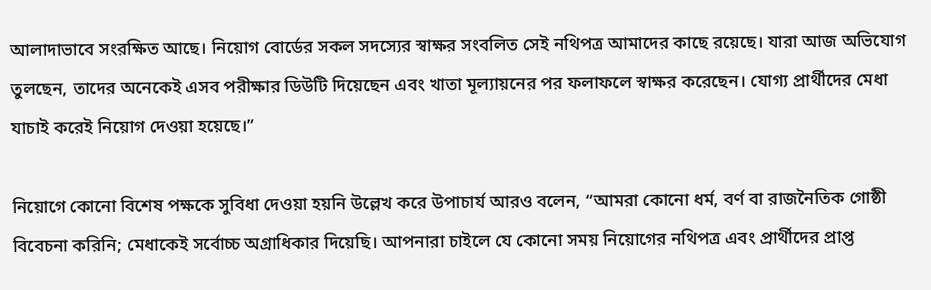আলাদাভাবে সংরক্ষিত আছে। নিয়োগ বোর্ডের সকল সদস্যের স্বাক্ষর সংবলিত সেই নথিপত্র আমাদের কাছে রয়েছে। যারা আজ অভিযোগ তুলছেন, তাদের অনেকেই এসব পরীক্ষার ডিউটি দিয়েছেন এবং খাতা মূল্যায়নের পর ফলাফলে স্বাক্ষর করেছেন। যোগ্য প্রার্থীদের মেধা যাচাই করেই নিয়োগ দেওয়া হয়েছে।”

নিয়োগে কোনো বিশেষ পক্ষকে সুবিধা দেওয়া হয়নি উল্লেখ করে উপাচার্য আরও বলেন, “আমরা কোনো ধর্ম, বর্ণ বা রাজনৈতিক গোষ্ঠী বিবেচনা করিনি; মেধাকেই সর্বোচ্চ অগ্রাধিকার দিয়েছি। আপনারা চাইলে যে কোনো সময় নিয়োগের নথিপত্র এবং প্রার্থীদের প্রাপ্ত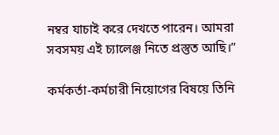নম্বর যাচাই করে দেখতে পারেন। আমরা সবসময় এই চ্যালেঞ্জ নিতে প্রস্তুত আছি।”

কর্মকর্তা-কর্মচারী নিয়োগের বিষয়ে তিনি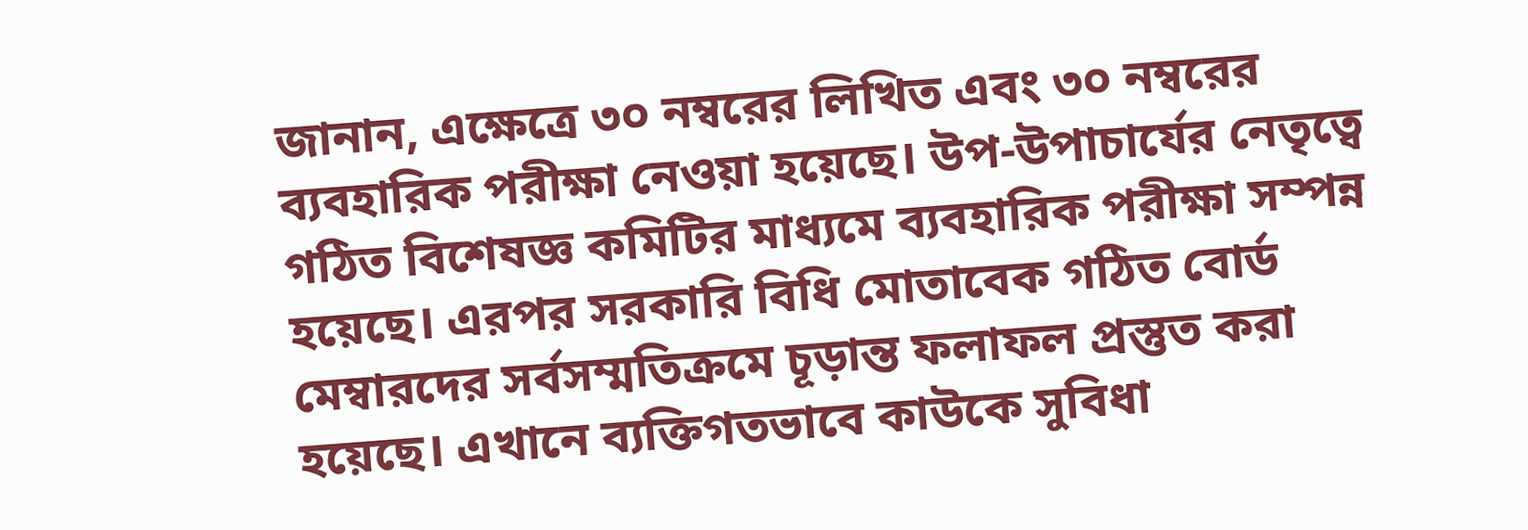জানান, এক্ষেত্রে ৩০ নম্বরের লিখিত এবং ৩০ নম্বরের ব্যবহারিক পরীক্ষা নেওয়া হয়েছে। উপ-উপাচার্যের নেতৃত্বে গঠিত বিশেষজ্ঞ কমিটির মাধ্যমে ব্যবহারিক পরীক্ষা সম্পন্ন হয়েছে। এরপর সরকারি বিধি মোতাবেক গঠিত বোর্ড মেম্বারদের সর্বসম্মতিক্রমে চূড়ান্ত ফলাফল প্রস্তুত করা হয়েছে। এখানে ব্যক্তিগতভাবে কাউকে সুবিধা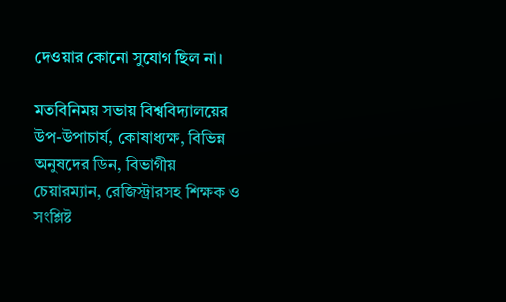দেওয়ার কোনো সুযোগ ছিল না।

মতবিনিময় সভায় বিশ্ববিদ্যালয়ের উপ-উপাচার্য, কোষাধ্যক্ষ, বিভিন্ন অনুষদের ডিন, বিভাগীয় চেয়ারম্যান, রেজিস্ট্রারসহ শিক্ষক ও সংশ্লিষ্ট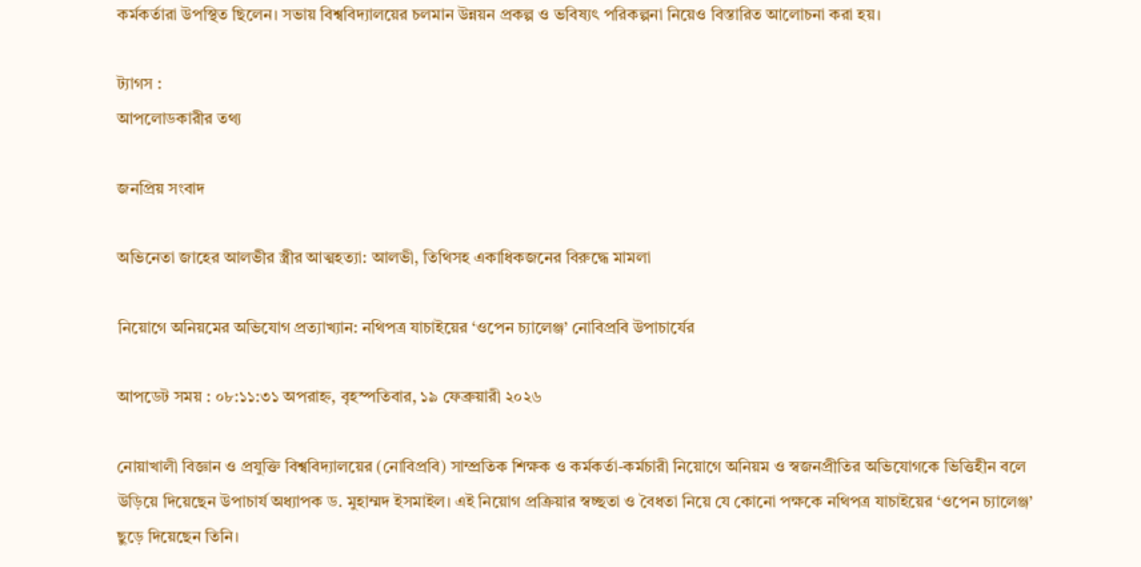কর্মকর্তারা উপস্থিত ছিলেন। সভায় বিশ্ববিদ্যালয়ের চলমান উন্নয়ন প্রকল্প ও ভবিষ্যৎ পরিকল্পনা নিয়েও বিস্তারিত আলোচনা করা হয়।

ট্যাগস :
আপলোডকারীর তথ্য

জনপ্রিয় সংবাদ

অভিনেতা জাহের আলভীর স্ত্রীর আত্মহত্যা: আলভী, তিথিসহ একাধিকজনের বিরুদ্ধে মামলা

নিয়োগে অনিয়মের অভিযোগ প্রত্যাখ্যান: নথিপত্র যাচাইয়ের ‘ওপেন চ্যালেঞ্জ’ নোবিপ্রবি উপাচার্যের

আপডেট সময় : ০৮:১১:৩১ অপরাহ্ন, বৃহস্পতিবার, ১৯ ফেব্রুয়ারী ২০২৬

নোয়াখালী বিজ্ঞান ও প্রযুক্তি বিশ্ববিদ্যালয়ের (নোবিপ্রবি) সাম্প্রতিক শিক্ষক ও কর্মকর্তা-কর্মচারী নিয়োগে অনিয়ম ও স্বজনপ্রীতির অভিযোগকে ভিত্তিহীন বলে উড়িয়ে দিয়েছেন উপাচার্য অধ্যাপক ড. মুহাম্মদ ইসমাইল। এই নিয়োগ প্রক্রিয়ার স্বচ্ছতা ও বৈধতা নিয়ে যে কোনো পক্ষকে নথিপত্র যাচাইয়ের ‘ওপেন চ্যালেঞ্জ’ ছুড়ে দিয়েছেন তিনি।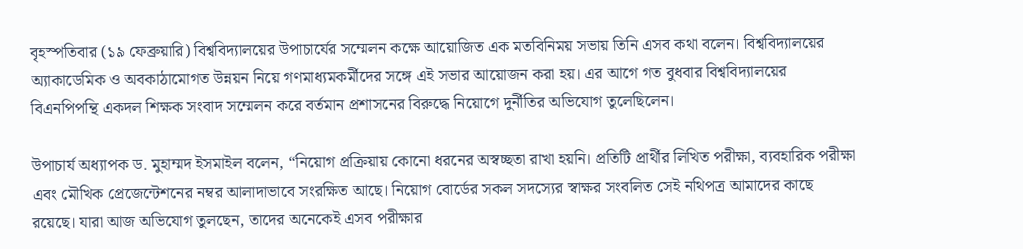বৃহস্পতিবার (১৯ ফেব্রুয়ারি) বিশ্ববিদ্যালয়ের উপাচার্যের সম্মেলন কক্ষে আয়োজিত এক মতবিনিময় সভায় তিনি এসব কথা বলেন। বিশ্ববিদ্যালয়ের অ্যাকাডেমিক ও অবকাঠামোগত উন্নয়ন নিয়ে গণমাধ্যমকর্মীদের সঙ্গে এই সভার আয়োজন করা হয়। এর আগে গত বুধবার বিশ্ববিদ্যালয়ের বিএনপিপন্থি একদল শিক্ষক সংবাদ সম্মেলন করে বর্তমান প্রশাসনের বিরুদ্ধে নিয়োগে দুর্নীতির অভিযোগ তুলেছিলেন।

উপাচার্য অধ্যাপক ড. মুহাম্মদ ইসমাইল বলেন, “নিয়োগ প্রক্রিয়ায় কোনো ধরনের অস্বচ্ছতা রাখা হয়নি। প্রতিটি প্রার্থীর লিখিত পরীক্ষা, ব্যবহারিক পরীক্ষা এবং মৌখিক প্রেজেন্টেশনের নম্বর আলাদাভাবে সংরক্ষিত আছে। নিয়োগ বোর্ডের সকল সদস্যের স্বাক্ষর সংবলিত সেই নথিপত্র আমাদের কাছে রয়েছে। যারা আজ অভিযোগ তুলছেন, তাদের অনেকেই এসব পরীক্ষার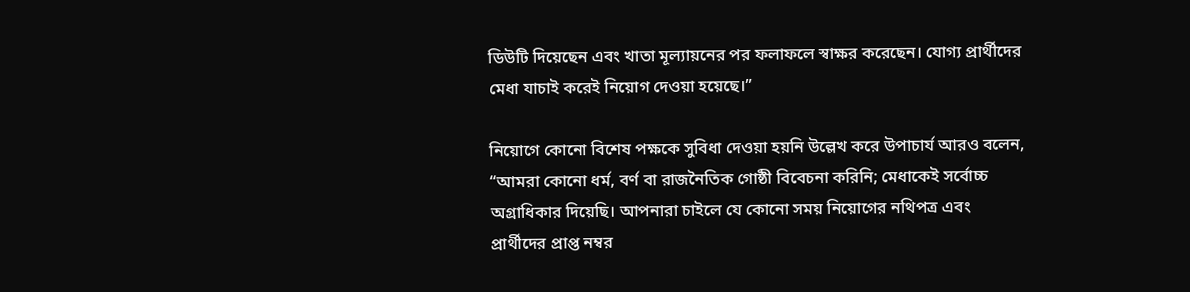ডিউটি দিয়েছেন এবং খাতা মূল্যায়নের পর ফলাফলে স্বাক্ষর করেছেন। যোগ্য প্রার্থীদের মেধা যাচাই করেই নিয়োগ দেওয়া হয়েছে।”

নিয়োগে কোনো বিশেষ পক্ষকে সুবিধা দেওয়া হয়নি উল্লেখ করে উপাচার্য আরও বলেন, “আমরা কোনো ধর্ম, বর্ণ বা রাজনৈতিক গোষ্ঠী বিবেচনা করিনি; মেধাকেই সর্বোচ্চ অগ্রাধিকার দিয়েছি। আপনারা চাইলে যে কোনো সময় নিয়োগের নথিপত্র এবং প্রার্থীদের প্রাপ্ত নম্বর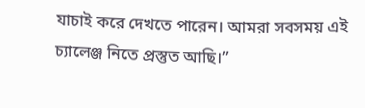যাচাই করে দেখতে পারেন। আমরা সবসময় এই চ্যালেঞ্জ নিতে প্রস্তুত আছি।”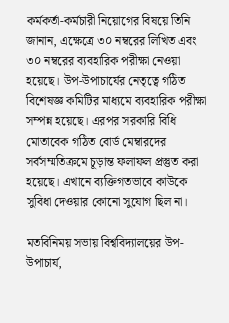কর্মকর্তা-কর্মচারী নিয়োগের বিষয়ে তিনি জানান, এক্ষেত্রে ৩০ নম্বরের লিখিত এবং ৩০ নম্বরের ব্যবহারিক পরীক্ষা নেওয়া হয়েছে। উপ-উপাচার্যের নেতৃত্বে গঠিত বিশেষজ্ঞ কমিটির মাধ্যমে ব্যবহারিক পরীক্ষা সম্পন্ন হয়েছে। এরপর সরকারি বিধি মোতাবেক গঠিত বোর্ড মেম্বারদের সর্বসম্মতিক্রমে চূড়ান্ত ফলাফল প্রস্তুত করা হয়েছে। এখানে ব্যক্তিগতভাবে কাউকে সুবিধা দেওয়ার কোনো সুযোগ ছিল না।

মতবিনিময় সভায় বিশ্ববিদ্যালয়ের উপ-উপাচার্য,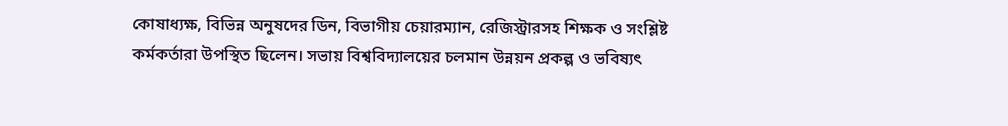কোষাধ্যক্ষ, বিভিন্ন অনুষদের ডিন, বিভাগীয় চেয়ারম্যান, রেজিস্ট্রারসহ শিক্ষক ও সংশ্লিষ্ট কর্মকর্তারা উপস্থিত ছিলেন। সভায় বিশ্ববিদ্যালয়ের চলমান উন্নয়ন প্রকল্প ও ভবিষ্যৎ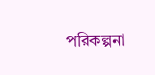পরিকল্পনা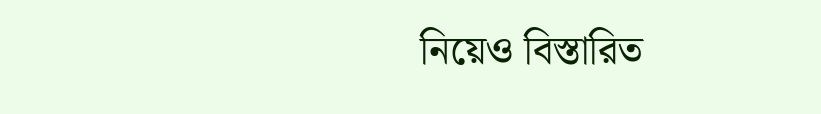নিয়েও বিস্তারিত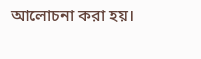আলোচনা করা হয়।